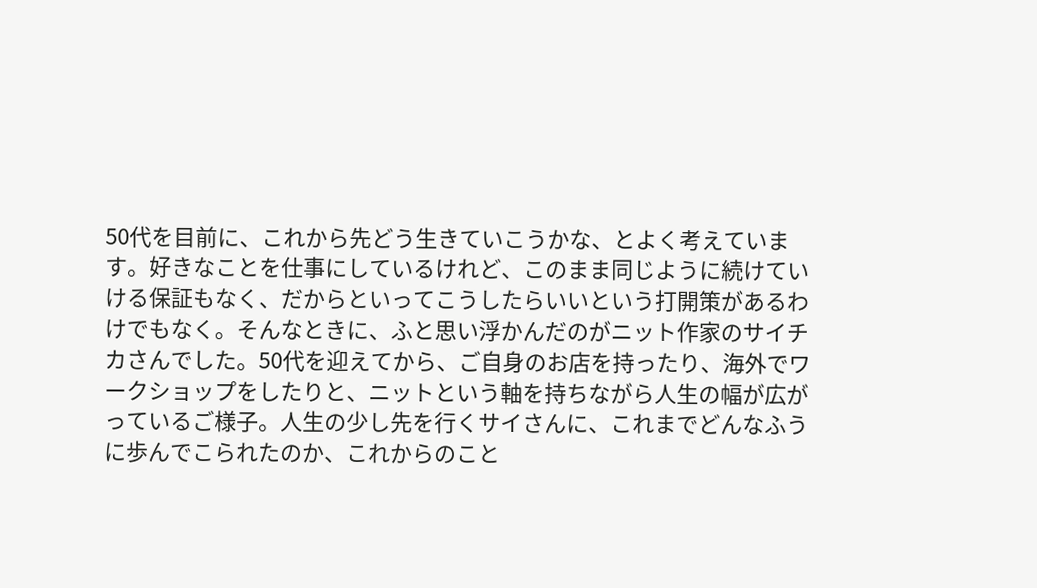50代を目前に、これから先どう生きていこうかな、とよく考えています。好きなことを仕事にしているけれど、このまま同じように続けていける保証もなく、だからといってこうしたらいいという打開策があるわけでもなく。そんなときに、ふと思い浮かんだのがニット作家のサイチカさんでした。50代を迎えてから、ご自身のお店を持ったり、海外でワークショップをしたりと、ニットという軸を持ちながら人生の幅が広がっているご様子。人生の少し先を行くサイさんに、これまでどんなふうに歩んでこられたのか、これからのこと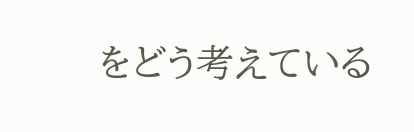をどう考えている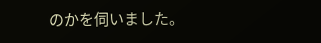のかを伺いました。